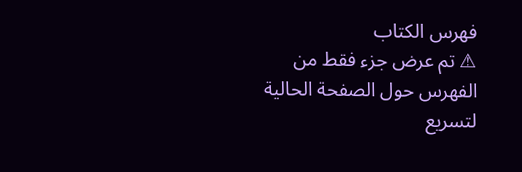فهرس الكتاب
⚠ تم عرض جزء فقط من الفهرس حول الصفحة الحالية لتسريع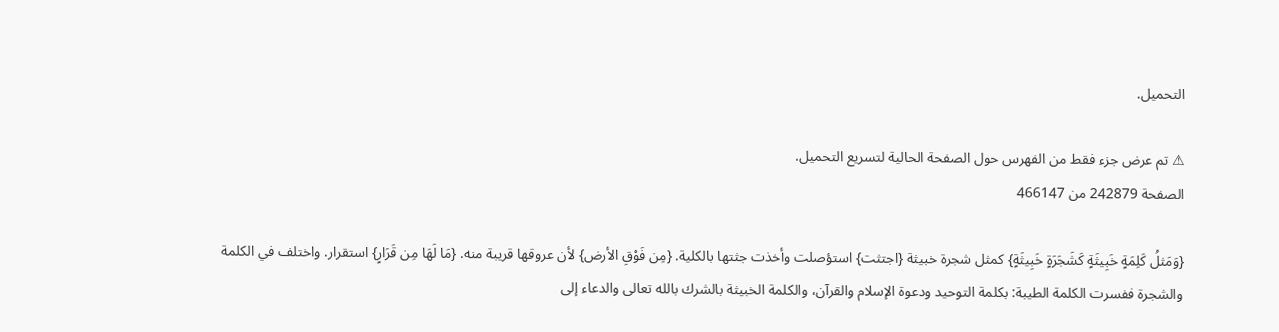التحميل.

⚠ تم عرض جزء فقط من الفهرس حول الصفحة الحالية لتسريع التحميل.
الصفحة 242879 من 466147

{وَمَثلُ كَلِمَةٍ خَبِيثَةٍ كَشَجَرَةٍ خَبِيثَةٍ} كمثل شجرة خبيثة {اجتثت} استؤصلت وأخذت جثتها بالكلية. {مِن فَوْقِ الأرض} لأن عروقها قريبة منه. {مَا لَهَا مِن قَرَارٍ} استقرار. واختلف في الكلمة والشجرة ففسرت الكلمة الطيبة: بكلمة التوحيد ودعوة الإسلام والقرآن، والكلمة الخبيثة بالشرك بالله تعالى والدعاء إلى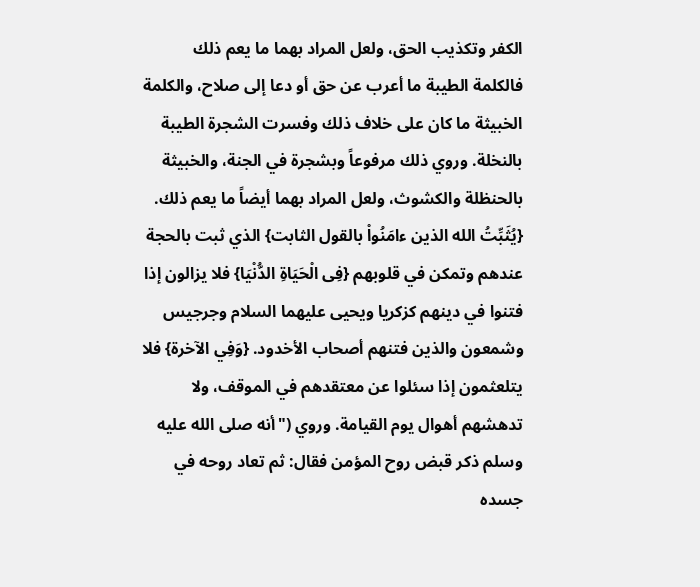الكفر وتكذيب الحق، ولعل المراد بهما ما يعم ذلك فالكلمة الطيبة ما أعرب عن حق أو دعا إلى صلاح، والكلمة الخبيثة ما كان على خلاف ذلك وفسرت الشجرة الطيبة بالنخلة. وروي ذلك مرفوعاً وبشجرة في الجنة، والخبيثة بالحنظلة والكشوث، ولعل المراد بهما أيضاً ما يعم ذلك. {يُثَبِّتُ الله الذين ءامَنُواْ بالقول الثابت} الذي ثبت بالحجة عندهم وتمكن في قلوبهم {فِى الْحَيَاةِ الدُّنْيَا} فلا يزالون إذا فتنوا في دينهم كزكريا ويحيى عليهما السلام وجرجيس وشمعون والذين فتنهم أصحاب الأخدود. {وَفِي الآخرة} فلا يتلعثمون إذا سئلوا عن معتقدهم في الموقف، ولا تدهشهم أهوال يوم القيامة. وروي ("أنه صلى الله عليه وسلم ذكر قبض روح المؤمن فقال: ثم تعاد روحه في جسده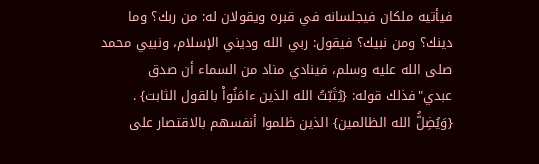فيأتيه ملكان فيجلسانه في قبره ويقولان له: من ربك؟ وما دينك؟ ومن نبيك؟ فيقول: ربي الله وديني الإسلام، ونبيي محمد صلى الله عليه وسلم، فينادي مناد من السماء أن صدق عبدي"فذلك قوله: {يُثَبّتُ الله الذين ءامَنُواْ بالقول الثابت} . {وَيُضِلُّ الله الظالمين} الذين ظلموا أنفسهم بالاقتصار على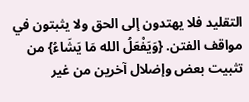التقليد فلا يهتدون إلى الحق ولا يثبتون في مواقف الفتن. {وَيَفْعَلُ الله مَا يَشَاءُ} من تثبيت بعض وإضلال آخرين من غير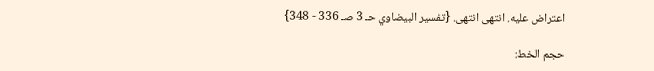اعتراض عليه. انتهى انتهى. {تفسير البيضاوي حـ 3 صـ 336 - 348}

حجم الخط: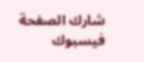شارك الصفحة
فيسبوك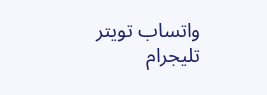واتساب تويتر تليجرام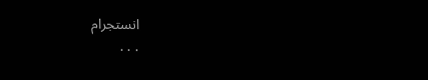انستجرام
. . .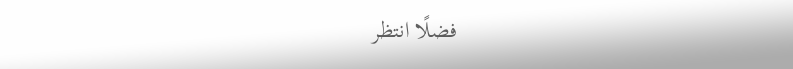فضلًا انتظر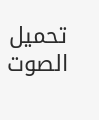تحميل الصوت